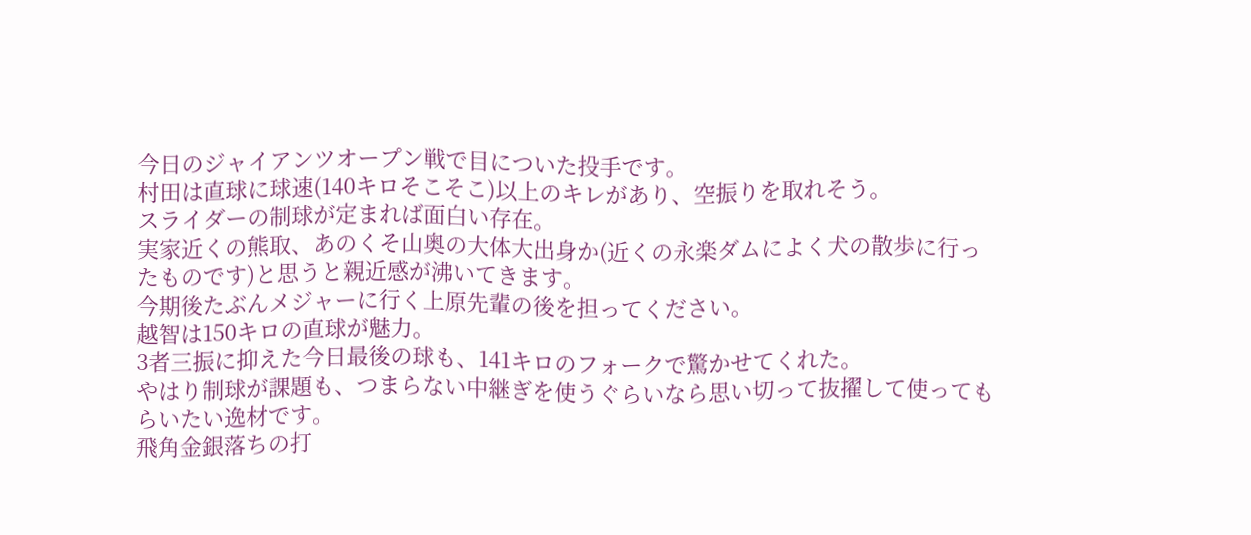今日のジャイアンツオープン戦で目についた投手です。
村田は直球に球速(140キロそこそこ)以上のキレがあり、空振りを取れそう。
スライダーの制球が定まれば面白い存在。
実家近くの熊取、あのくそ山奥の大体大出身か(近くの永楽ダムによく犬の散歩に行ったものです)と思うと親近感が沸いてきます。
今期後たぶんメジャーに行く上原先輩の後を担ってください。
越智は150キロの直球が魅力。
3者三振に抑えた今日最後の球も、141キロのフォークで驚かせてくれた。
やはり制球が課題も、つまらない中継ぎを使うぐらいなら思い切って抜擢して使ってもらいたい逸材です。
飛角金銀落ちの打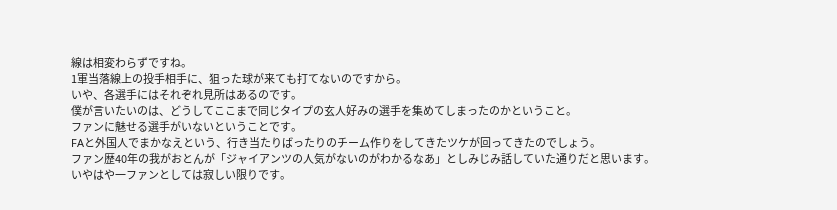線は相変わらずですね。
1軍当落線上の投手相手に、狙った球が来ても打てないのですから。
いや、各選手にはそれぞれ見所はあるのです。
僕が言いたいのは、どうしてここまで同じタイプの玄人好みの選手を集めてしまったのかということ。
ファンに魅せる選手がいないということです。
FAと外国人でまかなえという、行き当たりばったりのチーム作りをしてきたツケが回ってきたのでしょう。
ファン歴40年の我がおとんが「ジャイアンツの人気がないのがわかるなあ」としみじみ話していた通りだと思います。
いやはや一ファンとしては寂しい限りです。